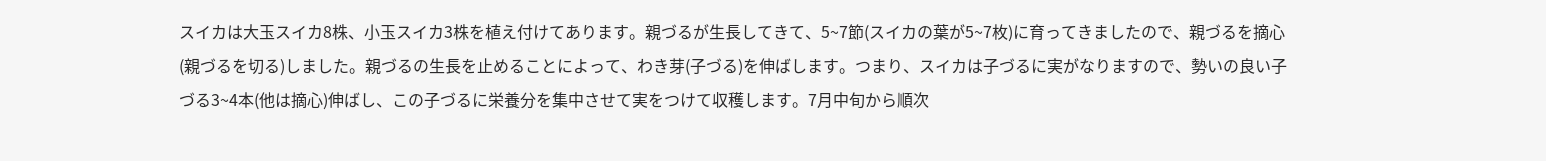スイカは大玉スイカ8株、小玉スイカ3株を植え付けてあります。親づるが生長してきて、5~7節(スイカの葉が5~7枚)に育ってきましたので、親づるを摘心(親づるを切る)しました。親づるの生長を止めることによって、わき芽(子づる)を伸ばします。つまり、スイカは子づるに実がなりますので、勢いの良い子づる3~4本(他は摘心)伸ばし、この子づるに栄養分を集中させて実をつけて収穫します。7月中旬から順次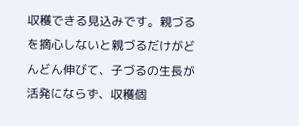収穫できる見込みです。親づるを摘心しないと親づるだけがどんどん伸びて、子づるの生長が活発にならず、収穫個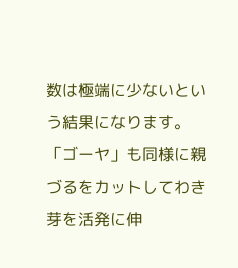数は極端に少ないという結果になります。「ゴーヤ」も同様に親づるをカットしてわき芽を活発に伸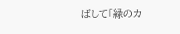ばして「緑のカ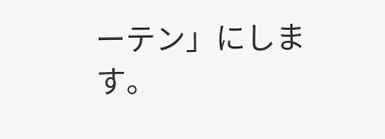ーテン」にします。